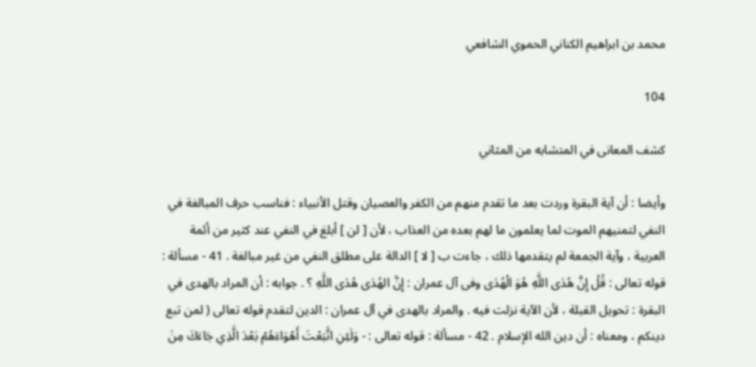محمد بن ابراهيم الكناني الحموي الشافعي

104

كشف المعانى في المتشابه من المثاني

وأيضا : أن آية البقرة وردت بعد ما تقدم منهم من الكفر والعصيان وقتل الأنبياء : فناسب حرف المبالغة في النفي لتمنيهم الموت لما يعلمون ما لهم بعده من العذاب ، لأن [ لن ] أبلغ في النفي عند كثير من أئمة العربية ، وآية الجمعة لم يتقدمها ذلك ، جاءت ب [ لا ] الدالة على مطلق النفي من غير مبالغة . 41 - مسألة : قوله تعالى : قُلْ إِنَّ هُدَى اللَّهِ هُوَ الْهُدَى وفى آل عمران : إِنَّ الهُدَى هُدَى اللَّهِ ؟ . جوابه : أن المراد بالهدى في البقرة : تحويل القبلة ، لأن الآية نزلت فيه . والمراد بالهدى في آل عمران : الدين لتقدم قوله تعالى ( لمن تبع دينكم ، ومعناه : أن دين الله الإسلام . 42 - مسألة : قوله تعالى : - وَلَئِنِ اتَّبَعْتَ أَهْوَاءَهُمْ بَعْدَ الَّذِي جَاءَكَ مِنَ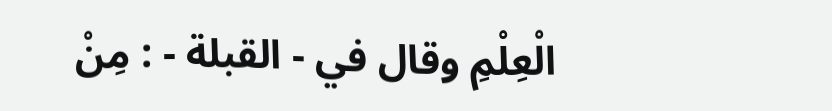الْعِلْمِ وقال في - القبلة - : مِنْ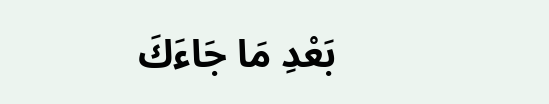بَعْدِ مَا جَاءَكَ